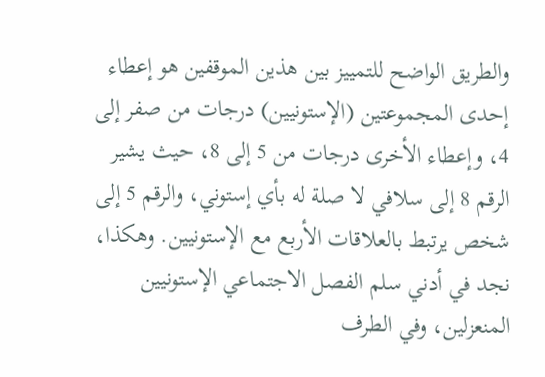والطريق الواضح للتمييز بين هذين الموقفين هو إعطاء إحدى المجموعتين (الإستونيين) درجات من صفر إلى 4، وإعطاء الأخرى درجات من 5 إلى 8، حيث يشير الرقم 8 إلى سلافي لا صلة له بأي إستوني، والرقم 5 إلى شخص يرتبط بالعلاقات الأربع مع الإستونيين. وهكذا، نجد في أدني سلم الفصل الاجتماعي الإستونيين المنعزلين، وفي الطرف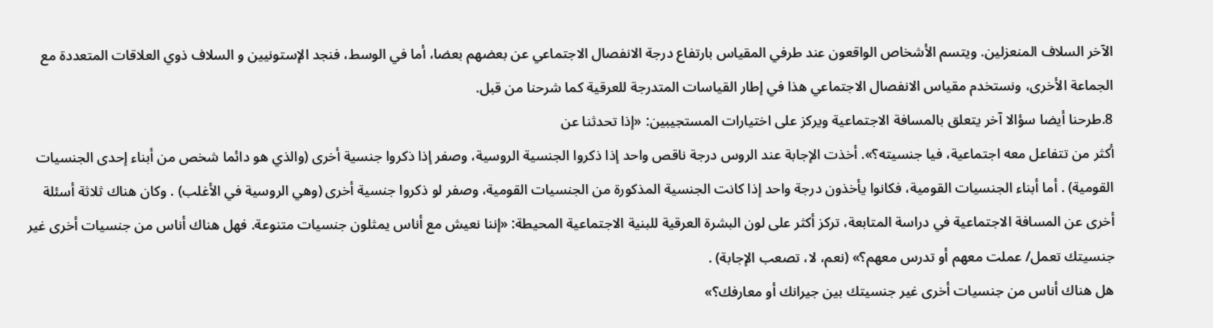الآخر السلاف المنعزلين. ويتسم الأشخاص الواقعون عند طرفي المقياس بارتفاع درجة الانفصال الاجتماعي عن بعضهم بعضا، أما في الوسط، فنجد الإستونيين و السلاف ذوي العلاقات المتعددة مع الجماعة الأخرى، ونستخدم مقياس الانفصال الاجتماعي هذا في إطار القياسات المتدرجة للعرقية كما شرحنا من قبل.
8.طرحنا أيضا سؤالا آخر يتعلق بالمسافة الاجتماعية ويركز على اختيارات المستجيبين: «إذا تحدثنا عن
أكثر من تتفاعل معه اجتماعية، فيا جنسيته؟». أخذت الإجابة عند الروس درجة ناقص واحد إذا ذكروا الجنسية الروسية، وصفر إذا ذكروا جنسية أخرى (والذي هو دائما شخص من أبناء إحدى الجنسيات القومية) . أما أبناء الجنسيات القومية، فكانوا يأخذون درجة واحد إذا كانت الجنسية المذكورة من الجنسيات القومية، وصفر لو ذكروا جنسية أخرى (وهي الروسية في الأغلب) . وكان هناك ثلاثة أسئلة أخرى عن المسافة الاجتماعية في دراسة المتابعة، تركز أكثر على لون البشرة العرقية للبنية الاجتماعية المحيطة: «إننا نعيش مع أناس يمثلون جنسيات متنوعة. فهل هناك أناس من جنسيات أخرى غير جنسيتك تعمل/ عملت معهم أو تدرس معهم؟» (نعم، لا، تصعب الإجابة) .
هل هناك أناس من جنسيات أخرى غير جنسيتك بين جيرانك أو معارفك؟»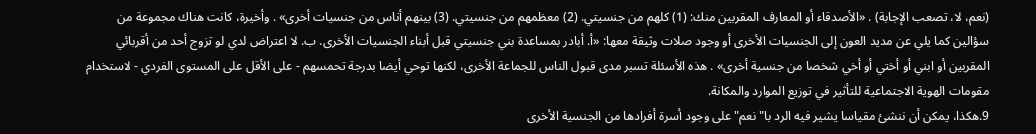(نعم، لا، تصعب الإجابة) . «الأصدقاء أو المعارف المقربين منك: (1) كلهم من جنسيتي. (2) معظمهم من جنسيتي. (3) بينهم أناس من جنسيات أخرى» . وأخيرة، كانت هناك مجموعة من سؤالين كما يلي عن مديد العون إلى الجنسيات الأخرى أو وجود صلات وثيقة معها: «أ. أبادر بمساعدة بني جنسيتي قبل أبناء الجنسيات الأخرى. ب. لا اعتراض لدي لو تزوج أحد من أقربائي المقربين أو ابني أو أختي أو أخي شخصا من جنسية أخرى» . هذه الأسئلة تسبر مدى قبول الناس للجماعة الأخرى، لكنها توحي أيضا بدرجة تحمسهم - على الأقل على المستوى الفردي - لاستخدام مقومات الهوية الاجتماعية للتأثير في توزيع الموارد والمكانة.
9.هكذا، يمكن أن ننشئ مقياسا يشير فيه الرد با"نعم"على وجود أسرة أفرادها من الجنسية الأخرى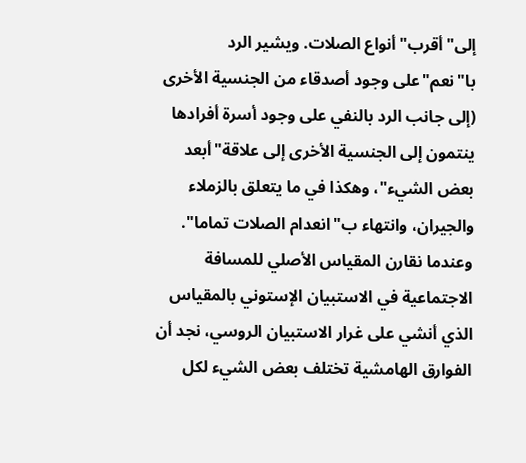إلى"أقرب"أنواع الصلات. ويشير الرد با"نعم"على وجود أصدقاء من الجنسية الأخرى (إلى جانب الرد بالنفي على وجود أسرة أفرادها ينتمون إلى الجنسية الأخرى إلى علاقة"أبعد بعض الشيء"، وهكذا في ما يتعلق بالزملاء والجيران، وانتهاء ب"انعدام الصلات تماما". وعندما نقارن المقياس الأصلي للمسافة الاجتماعية في الاستبيان الإستوني بالمقياس الذي أنشي على غرار الاستبيان الروسي، نجد أن الفوارق الهامشية تختلف بعض الشيء لكل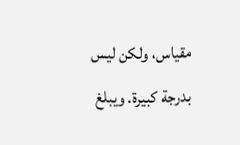مقياس، ولكن ليس بدرجة كبيرة. ويبلغ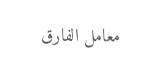معامل الفارق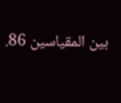بين المقياسين 86.